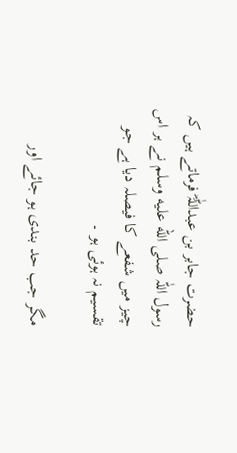حضرت جابر بن عبداللّٰہؓ فرماتے ہیں کہ رسول اللّٰہ صلى الله عليه وسلم نے ہر اس چیز میں شفعے کا فیصلہ دیا ہے جو تقسیم نہ ہوئی ہو ۔

مگر جب حد بندی ہو جائے اور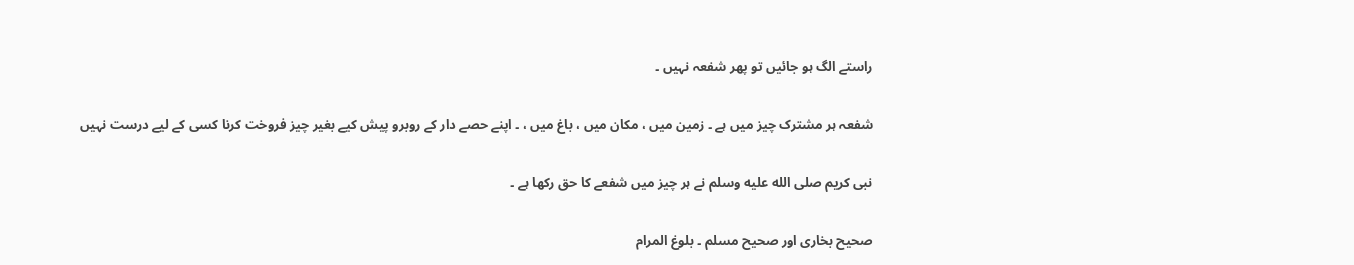راستے الگ ہو جائیں تو پھر شفعہ نہیں ۔

شفعہ ہر مشترک چیز میں ہے ۔ زمین میں ، مکان میں ، باغ میں ، ۔ اپنے حصے دار کے روبرو پیش کیے بغیر چیز فروخت کرنا کسی کے لیے درست نہیں

نبی کریم صلى الله عليه وسلم نے ہر چیز میں شفعے کا حق رکھا ہے ۔

صحیح بخاری اور صحیح مسلم ۔ بلوغ المرام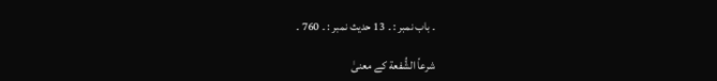۔ باب نمبر : ۔ 13 حدیث نمبر : ۔ 760 ۔

شرعاً الشُّفعة کے معنیٰ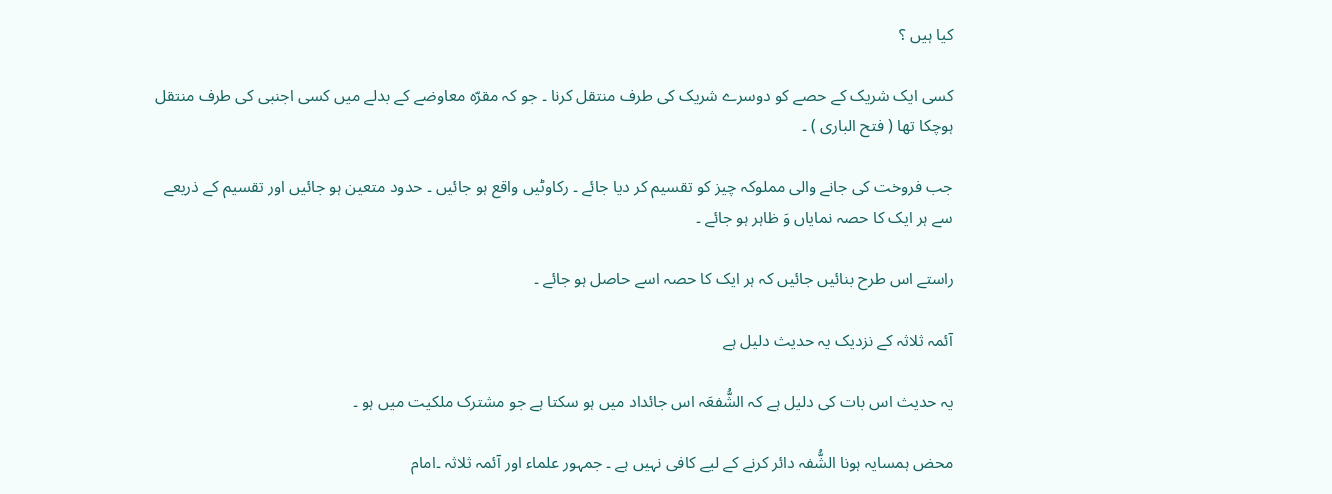کیا ہیں ؟

کسی ایک شریک کے حصے کو دوسرے شریک کی طرف منتقل کرنا ۔ جو کہ مقرّہ معاوضے کے بدلے میں کسی اجنبی کی طرف منتقل ہوچکا تھا ( فتح الباری ) ۔

جب فروخت کی جانے والی مملوکہ چیز کو تقسیم کر دیا جائے ۔ رکاوٹیں واقع ہو جائیں ۔ حدود متعین ہو جائیں اور تقسیم کے ذریعے سے ہر ایک کا حصہ نمایاں وَ ظاہر ہو جائے ۔

راستے اس طرح بنائیں جائیں کہ ہر ایک کا حصہ اسے حاصل ہو جائے ۔

آئمہ ثلاثہ کے نزدیک یہ حدیث دلیل ہے

یہ حدیث اس بات کی دلیل ہے کہ الشُّفعَہ اس جائداد میں ہو سکتا ہے جو مشترک ملکیت میں ہو ۔

محض ہمسایہ ہونا الشُّفہ دائر کرنے کے لیے کافی نہیں ہے ۔ جمہور علماء اور آئمہ ثلاثہ ۔امام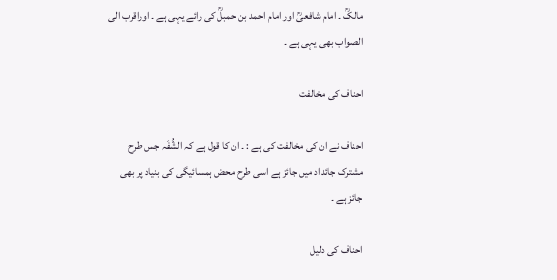مالکؒ ۔ امام شافعیؒ اور امام احمد بن حمبلؒ کی رائے یہی ہے ۔ اوراقرب الی الصواب بھی یہی ہے ۔

احناف کی مخالفت

احناف نے ان کی مخالفت کی ہے : ۔ ان کا قول ہے کہ الشُّفَہ جس طرح مشترک جائداد میں جائز ہے اسی طرح محض ہمسائیگی کی بنیاد پر بھی جائز ہے ۔

احناف کی دلیل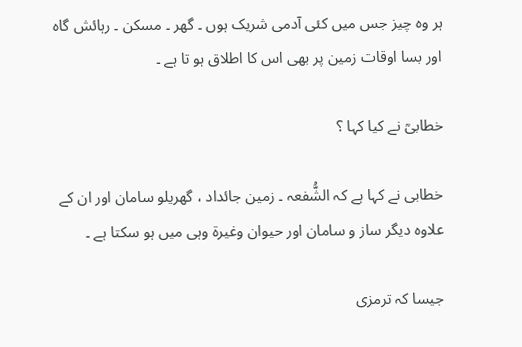ہر وہ چیز جس میں کئی آدمی شریک ہوں ۔ گھر ۔ مسکن ۔ رہائش گاہ اور بسا اوقات زمین پر بھی اس کا اطلاق ہو تا ہے ۔

خطابیؒ نے کیا کہا ؟

خطابی نے کہا ہے کہ الشُّفعہ ۔ زمین جائداد ، گھریلو سامان اور ان کے علاوہ دیگر ساز و سامان اور حیوان وغیرة وہی میں ہو سکتا ہے ۔

جیسا کہ ترمزی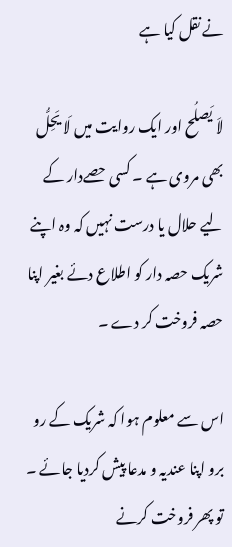نے نقل کیا ہے

لاَ یَصلُح اور ایک روایت میں لَا یَحِلُّ بھی مروی ہے ۔ کسی حصےدار کے لیے حلال یا درست نہیں کہ وہ اپنے شریک حصہ دار کو اطلاع دئے بغیر اپنا حصہ فروخت کر دے ۔

اس سے معلوم ہوا کہ شریک کے رو برو اپنا عندیہ و مدعا پیش کردیا جائے ۔ تو پھر فروخت کرنے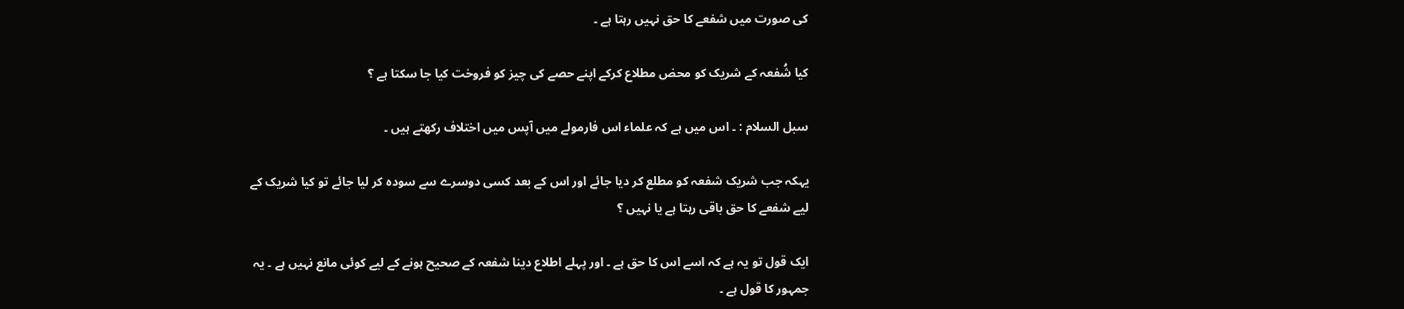کی صورت میں شفعے کا حق نہیں رہتا ہے ۔

کیا شُفعہ کے شریک کو محض مطلاع کرکے اپنے حصے کی چیز کو فروخت کیا جا سکتا ہے ؟

سبل السلام : ۔ اس میں ہے کہ علماء اس فارمولے میں آپس میں اختلاف رکھتے ہیں ۔

یہکہ جب شریک شفعہ کو مطلع کر دیا جائے اور اس کے بعد کسی دوسرے سے سودہ کر لیا جائے تو کیا شریک کے لیے شفعے کا حق باقی رہتا ہے یا نہیں ؟

ایک قول تو یہ ہے کہ اسے اس کا حق ہے ۔ اور پہلے اطلاع دینا شفعہ کے صحیح ہونے کے لیے کوئی مانع نہیں ہے ۔ یہ جمہور کا قول ہے ۔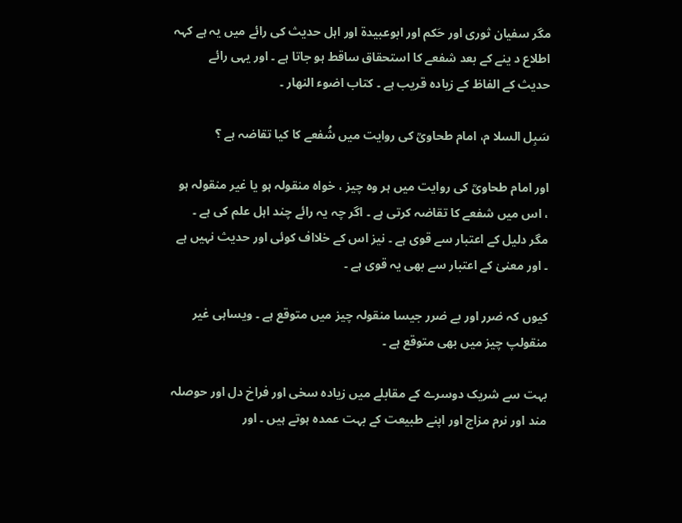مگر سفیان ثوری اور حَکم اور ابوعبیدة اور اہل حدیث کی رائے میں یہ ہے کہہ اطلاع د ینے کے بعد شفعے کا استحقاق ساقط ہو جاتا ہے ۔ اور یہی رائے حدیث کے الفاظ کے زیادہ قریب ہے ۔ کتاب اضوء النھار ۔

سَبِل السلا م، امام طحاویؒ کی روایت میں شُفعے کا کیا تقاضہ ہے ؟

اور امام طحاویؒ کی روایت میں ہر وہ چیز ، خواہ منقولہ ہو یا غیر منقولہ ہو ، اس میں شفعے کا تقاضہ کرتی ہے ۔ اگر چہ یہ رائے چند اہل علم کی ہے ۔ مگر دلیل کے اعتبار سے قوی ہے ۔ نیز اس کے خلااف کوئی اور حدیث نہیں ہے ۔ اور معنیٰ کے اعتبار سے بھی یہ قوی ہے ۔

کیوں کہ ضرر اور بے ضرر جیسا منقولہ چیز میں متوقع ہے ۔ ویساہی غیر منقولپ چیز میں بھی متوقع ہے ۔

بہت سے شریک دوسرے کے مقابلے میں زیادہ سخی اور فراخ دل اور حوصلہ مند اور نرم مزاج اور اپنے طبیعت کے بہت عمدہ ہوتے ہیں ۔ اور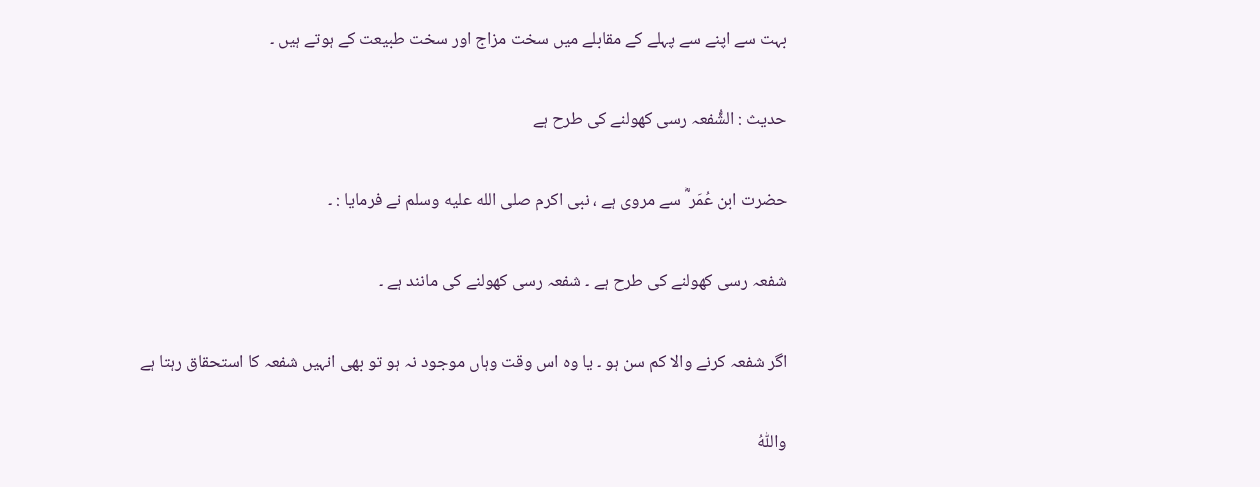بہت سے اپنے سے پہلے کے مقابلے میں سخت مزاج اور سخت طبیعت کے ہوتے ہیں ۔

حدیث : الشُّفعہ رسی کھولنے کی طرح ہے

حضرت ابن عُمَر ؓ سے مروی ہے ، نبی اکرم صلى الله عليه وسلم نے فرمایا : ۔

شفعہ رسی کھولنے کی طرح ہے ۔ شفعہ رسی کھولنے کی مانند ہے ۔

اگر شفعہ کرنے والا کم سن ہو ۔ یا وہ اس وقت وہاں موجود نہ ہو تو بھی انہیں شفعہ کا استحقاق رہتا ہے

واللّٰہُ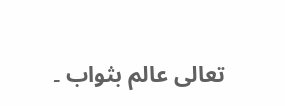تعالی عالم بثواب ۔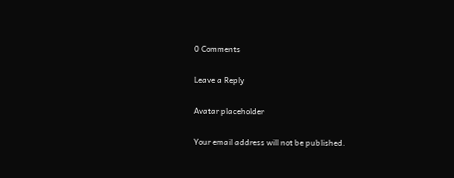0 Comments

Leave a Reply

Avatar placeholder

Your email address will not be published.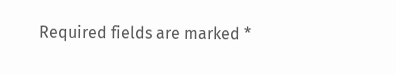Required fields are marked *